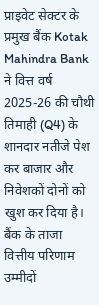प्राइवेट सेक्टर के प्रमुख बैंक Kotak Mahindra Bank ने वित्त वर्ष 2025-26 की चौथी तिमाही (Q4) के शानदार नतीजे पेश कर बाजार और निवेशकों दोनों को खुश कर दिया है। बैंक के ताजा वित्तीय परिणाम उम्मीदों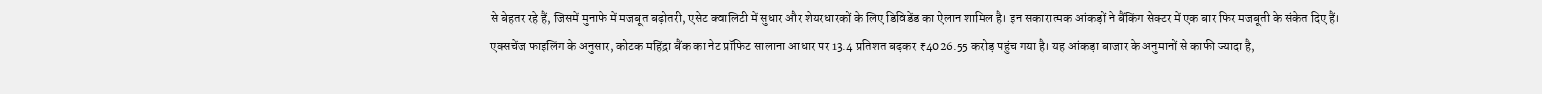से बेहतर रहे हैं, जिसमें मुनाफे में मजबूत बढ़ोतरी, एसेट क्वालिटी में सुधार और शेयरधारकों के लिए डिविडेंड का ऐलान शामिल है। इन सकारात्मक आंकड़ों ने बैंकिंग सेक्टर में एक बार फिर मजबूती के संकेत दिए हैं।
एक्सचेंज फाइलिंग के अनुसार, कोटक महिंद्रा बैंक का नेट प्रॉफिट सालाना आधार पर 13.4 प्रतिशत बढ़कर ₹4026.55 करोड़ पहुंच गया है। यह आंकड़ा बाजार के अनुमानों से काफी ज्यादा है,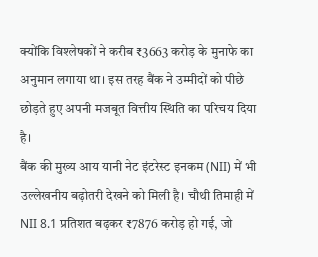क्योंकि विश्लेषकों ने करीब ₹3663 करोड़ के मुनाफे का अनुमान लगाया था। इस तरह बैंक ने उम्मीदों को पीछे छोड़ते हुए अपनी मजबूत वित्तीय स्थिति का परिचय दिया है।
बैंक की मुख्य आय यानी नेट इंटरेस्ट इनकम (NII) में भी उल्लेखनीय बढ़ोतरी देखने को मिली है। चौथी तिमाही में NII 8.1 प्रतिशत बढ़कर ₹7876 करोड़ हो गई, जो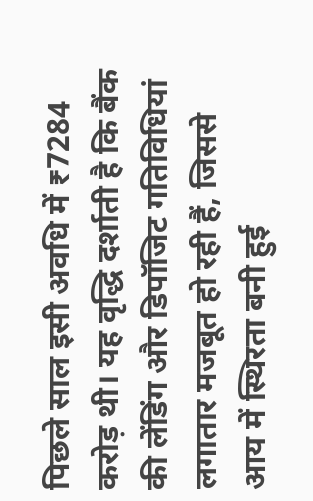पिछले साल इसी अवधि में ₹7284 करोड़ थी। यह वृद्धि दर्शाती है कि बैंक की लेंडिंग और डिपॉजिट गतिविधियां लगातार मजबूत हो रही हैं, जिससे आय में स्थिरता बनी हुई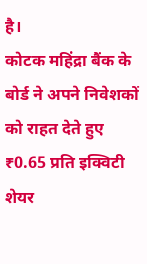है।
कोटक महिंद्रा बैंक के बोर्ड ने अपने निवेशकों को राहत देते हुए ₹0.65 प्रति इक्विटी शेयर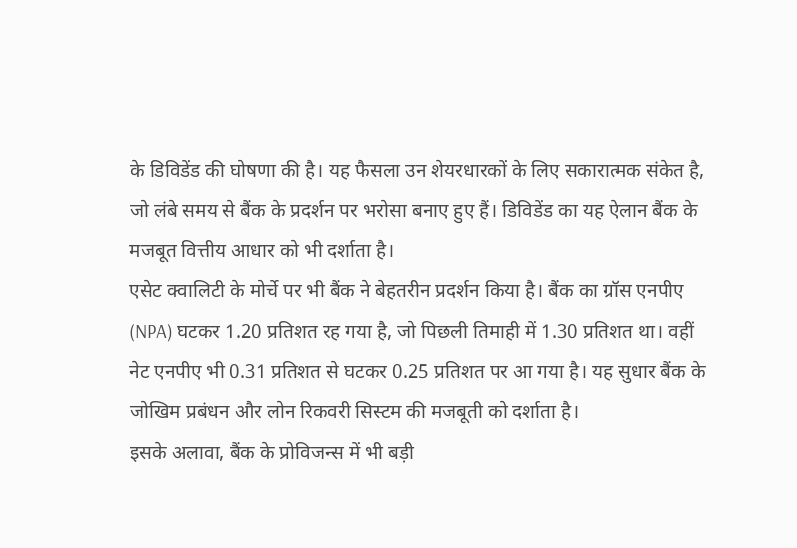के डिविडेंड की घोषणा की है। यह फैसला उन शेयरधारकों के लिए सकारात्मक संकेत है, जो लंबे समय से बैंक के प्रदर्शन पर भरोसा बनाए हुए हैं। डिविडेंड का यह ऐलान बैंक के मजबूत वित्तीय आधार को भी दर्शाता है।
एसेट क्वालिटी के मोर्चे पर भी बैंक ने बेहतरीन प्रदर्शन किया है। बैंक का ग्रॉस एनपीए (NPA) घटकर 1.20 प्रतिशत रह गया है, जो पिछली तिमाही में 1.30 प्रतिशत था। वहीं नेट एनपीए भी 0.31 प्रतिशत से घटकर 0.25 प्रतिशत पर आ गया है। यह सुधार बैंक के जोखिम प्रबंधन और लोन रिकवरी सिस्टम की मजबूती को दर्शाता है।
इसके अलावा, बैंक के प्रोविजन्स में भी बड़ी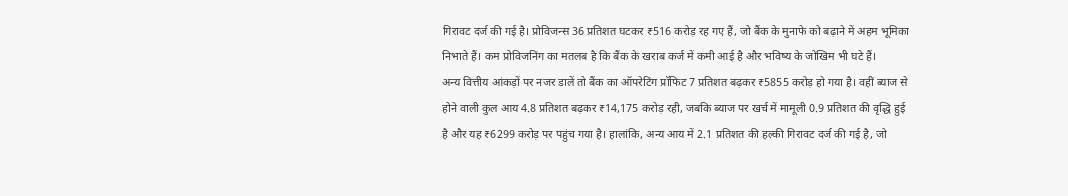गिरावट दर्ज की गई है। प्रोविजन्स 36 प्रतिशत घटकर ₹516 करोड़ रह गए हैं, जो बैंक के मुनाफे को बढ़ाने में अहम भूमिका निभाते हैं। कम प्रोविजनिंग का मतलब है कि बैंक के खराब कर्ज में कमी आई है और भविष्य के जोखिम भी घटे हैं।
अन्य वित्तीय आंकड़ों पर नजर डालें तो बैंक का ऑपरेटिंग प्रॉफिट 7 प्रतिशत बढ़कर ₹5855 करोड़ हो गया है। वहीं ब्याज से होने वाली कुल आय 4.8 प्रतिशत बढ़कर ₹14,175 करोड़ रही, जबकि ब्याज पर खर्च में मामूली 0.9 प्रतिशत की वृद्धि हुई है और यह ₹6299 करोड़ पर पहुंच गया है। हालांकि, अन्य आय में 2.1 प्रतिशत की हल्की गिरावट दर्ज की गई है, जो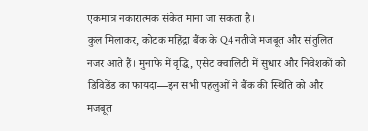एकमात्र नकारात्मक संकेत माना जा सकता है।
कुल मिलाकर, कोटक महिंद्रा बैंक के Q4 नतीजे मजबूत और संतुलित नजर आते हैं। मुनाफे में वृद्धि, एसेट क्वालिटी में सुधार और निवेशकों को डिविडेंड का फायदा—इन सभी पहलुओं ने बैंक की स्थिति को और मजबूत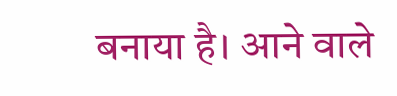बनाया है। आने वाले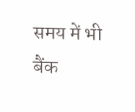समय में भी बैंक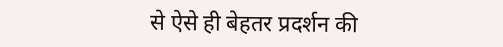से ऐसे ही बेहतर प्रदर्शन की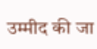उम्मीद की जा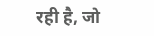रही है, जो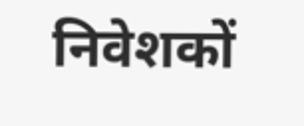निवेशकों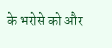के भरोसे को और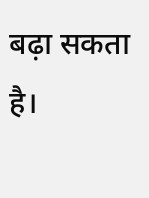बढ़ा सकता है।